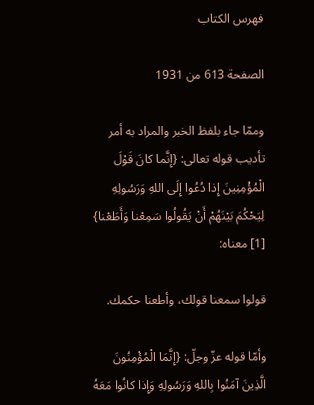فهرس الكتاب

الصفحة 613 من 1931

وممّا جاء بلفظ الخبر والمراد به أمر تأديب قوله تعالى: {إِنَّما كانَ قَوْلَ الْمُؤْمِنِينَ إِذا دُعُوا إِلَى اللهِ وَرَسُولِهِ لِيَحْكُمَ بَيْنَهُمْ أَنْ يَقُولُوا سَمِعْنا وَأَطَعْنا} [1] معناه:

قولوا سمعنا قولك، وأطعنا حكمك.

وأمّا قوله عزّ وجلّ: {إِنَّمَا الْمُؤْمِنُونَ الَّذِينَ آمَنُوا بِاللهِ وَرَسُولِهِ وَإِذا كانُوا مَعَهُ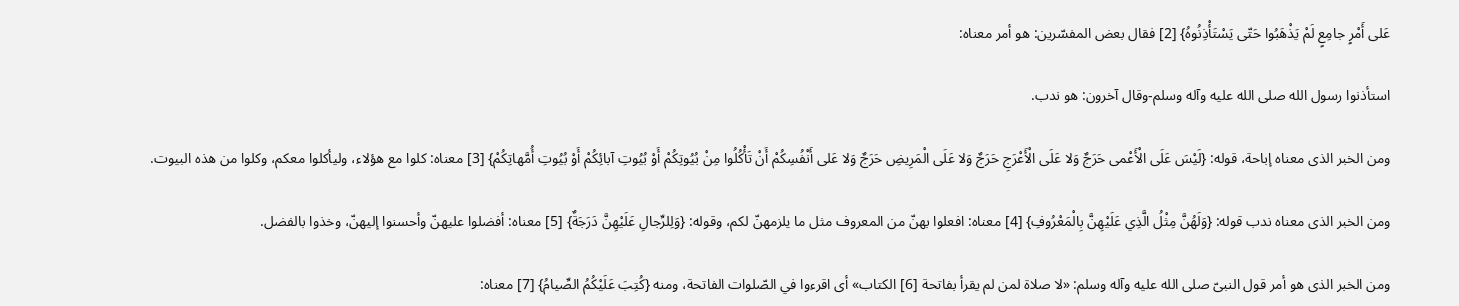عَلى أَمْرٍ جامِعٍ لَمْ يَذْهَبُوا حَتّى يَسْتَأْذِنُوهُ} [2] فقال بعض المفسّرين: هو أمر معناه:

استأذنوا رسول الله صلى الله عليه وآله وسلم-وقال آخرون: هو ندب.

ومن الخبر الذى معناه إباحة، قوله: {لَيْسَ عَلَى الْأَعْمى حَرَجٌ وَلا عَلَى الْأَعْرَجِ حَرَجٌ وَلا عَلَى الْمَرِيضِ حَرَجٌ وَلا عَلى أَنْفُسِكُمْ أَنْ تَأْكُلُوا مِنْ بُيُوتِكُمْ أَوْ بُيُوتِ آبائِكُمْ أَوْ بُيُوتِ أُمَّهاتِكُمْ} [3] معناه: كلوا مع هؤلاء، وليأكلوا معكم، وكلوا من هذه البيوت.

ومن الخبر الذى معناه ندب قوله: {وَلَهُنَّ مِثْلُ الَّذِي عَلَيْهِنَّ بِالْمَعْرُوفِ} [4] معناه: افعلوا بهنّ من المعروف مثل ما يلزمهنّ لكم، وقوله: {وَلِلرِّجالِ عَلَيْهِنَّ دَرَجَةٌ} [5] معناه: أفضلوا عليهنّ وأحسنوا إليهنّ، وخذوا بالفضل.

ومن الخبر الذى هو أمر قول النبىّ صلى الله عليه وآله وسلم: «لا صلاة لمن لم يقرأ بفاتحة [6] الكتاب» أى اقرءوا في الصّلوات الفاتحة، ومنه {كُتِبَ عَلَيْكُمُ الصِّيامُ} [7] معناه: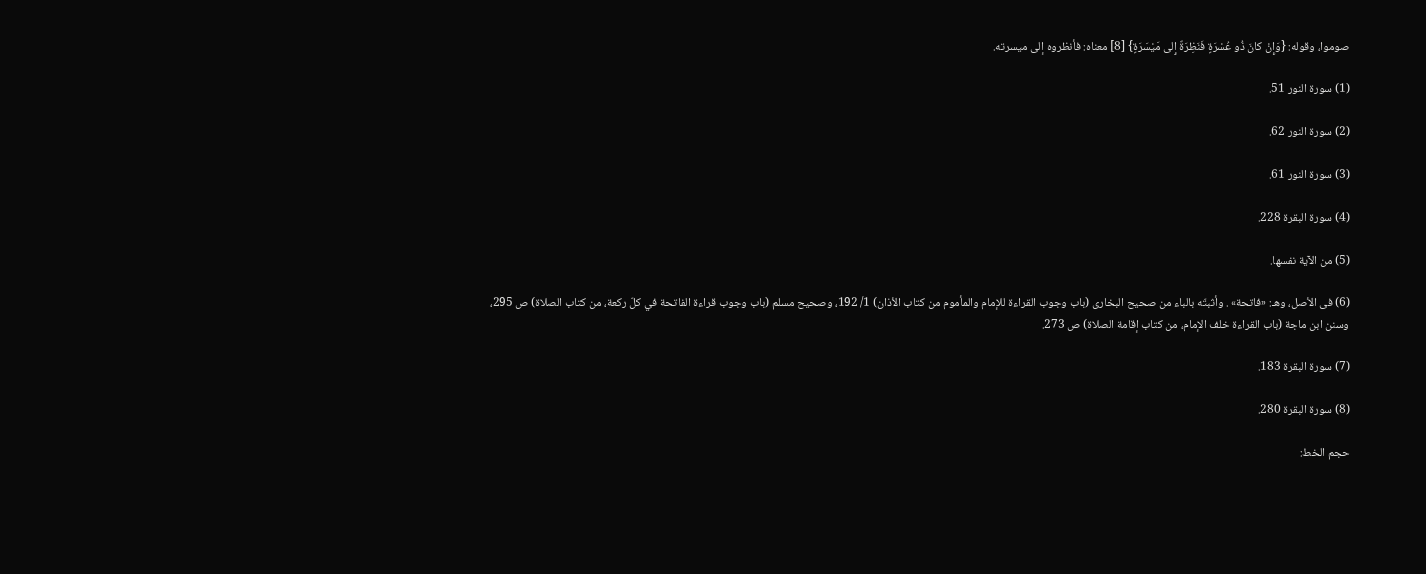صوموا، وقوله: {وَإِنْ كانَ ذُو عُسْرَةٍ فَنَظِرَةٌ إِلى مَيْسَرَةٍ} [8] معناه: فأنظروه إلى ميسرته.

(1) سورة النور 51.

(2) سورة النور 62.

(3) سورة النور 61.

(4) سورة البقرة 228.

(5) من الآية نفسها.

(6) فى الأصل، وهـ‍: «فاتحة» . وأثبتّه بالباء من صحيح البخارى (باب وجوب القراءة للإمام والمأموم من كتاب الأذان) 1/ 192، وصحيح مسلم (باب وجوب قراءة الفاتحة في كلّ ركعة، من كتاب الصلاة) ص 295، وسنن ابن ماجة (باب القراءة خلف الإمام، من كتاب إقامة الصلاة) ص 273.

(7) سورة البقرة 183.

(8) سورة البقرة 280.

حجم الخط: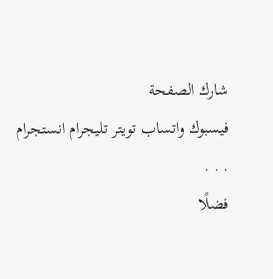شارك الصفحة
فيسبوك واتساب تويتر تليجرام انستجرام
. . .
فضلًا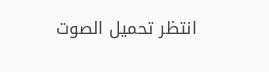انتظر تحميل الصوت